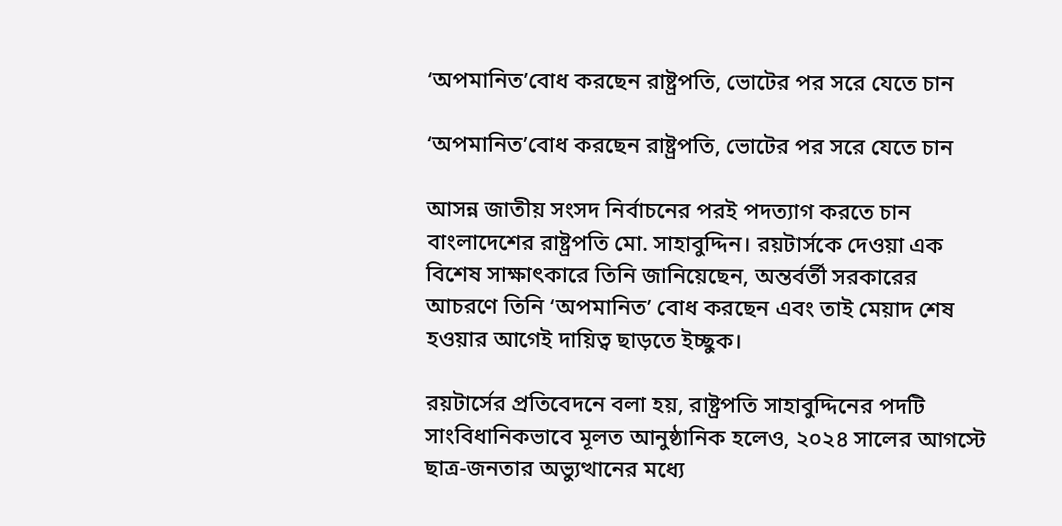‘অপমানিত’বোধ করছেন রাষ্ট্রপতি, ভোটের পর সরে যেতে চান

‘অপমানিত’বোধ করছেন রাষ্ট্রপতি, ভোটের পর সরে যেতে চান

আসন্ন জাতীয় সংসদ নির্বাচনের পরই পদত্যাগ করতে চান বাংলাদেশের রাষ্ট্রপতি মো. সাহাবুদ্দিন। রয়টার্সকে দেওয়া এক বিশেষ সাক্ষাৎকারে তিনি জানিয়েছেন, অন্তর্বর্তী সরকারের আচরণে তিনি ‘অপমানিত’ বোধ করছেন এবং তাই মেয়াদ শেষ হওয়ার আগেই দায়িত্ব ছাড়তে ইচ্ছুক।

রয়টার্সের প্রতিবেদনে বলা হয়, রাষ্ট্রপতি সাহাবুদ্দিনের পদটি সাংবিধানিকভাবে মূলত আনুষ্ঠানিক হলেও, ২০২৪ সালের আগস্টে ছাত্র-জনতার অভ্যুত্থানের মধ্যে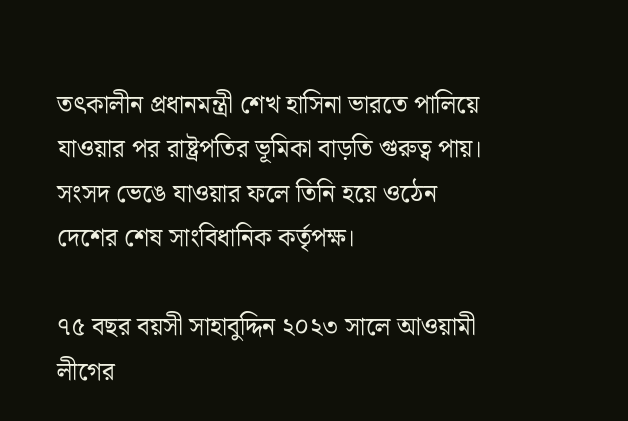তৎকালীন প্রধানমন্ত্রী শেখ হাসিনা ভারতে পালিয়ে যাওয়ার পর রাষ্ট্রপতির ভূমিকা বাড়তি গুরুত্ব পায়। সংসদ ভেঙে যাওয়ার ফলে তিনি হয়ে ওঠেন দেশের শেষ সাংবিধানিক কর্তৃপক্ষ।

৭৫ বছর বয়সী সাহাবুদ্দিন ২০২৩ সালে আওয়ামী লীগের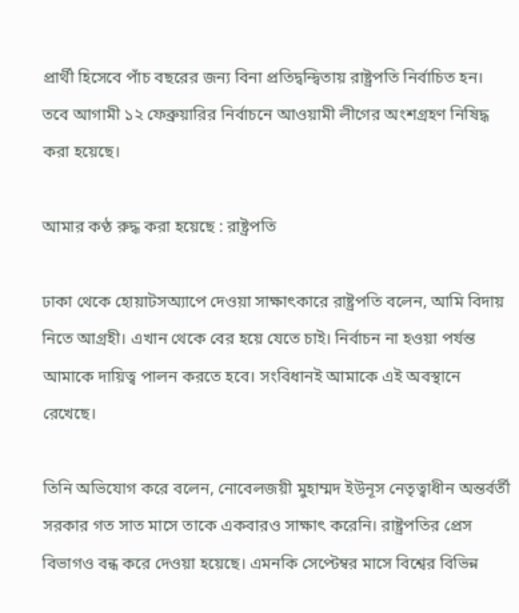প্রার্থী হিসেবে পাঁচ বছরের জন্য বিনা প্রতিদ্বন্দ্বিতায় রাষ্ট্রপতি নির্বাচিত হন। তবে আগামী ১২ ফেব্রুয়ারির নির্বাচনে আওয়ামী লীগের অংশগ্রহণ নিষিদ্ধ করা হয়েছে।

আমার কণ্ঠ রুদ্ধ করা হয়েছে : রাষ্ট্রপতি

ঢাকা থেকে হোয়াটসঅ্যাপে দেওয়া সাক্ষাৎকারে রাষ্ট্রপতি বলেন, আমি বিদায় নিতে আগ্রহী। এখান থেকে বের হয়ে যেতে চাই। নির্বাচন না হওয়া পর্যন্ত আমাকে দায়িত্ব পালন করতে হবে। সংবিধানই আমাকে এই অবস্থানে রেখেছে।

তিনি অভিযোগ করে বলেন, নোবেলজয়ী মুহাম্মদ ইউনূস নেতৃত্বাধীন অন্তর্বর্তী সরকার গত সাত মাসে তাকে একবারও সাক্ষাৎ করেনি। রাষ্ট্রপতির প্রেস বিভাগও বন্ধ করে দেওয়া হয়েছে। এমনকি সেপ্টেম্বর মাসে বিশ্বের বিভিন্ন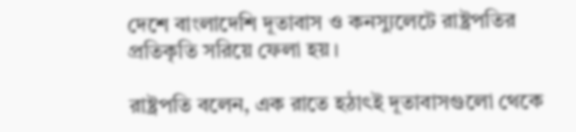দেশে বাংলাদেশি দূতাবাস ও কনস্যুলেটে রাষ্ট্রপতির প্রতিকৃতি সরিয়ে ফেলা হয়।

রাষ্ট্রপতি বলেন, এক রাতে হঠাৎই দূতাবাসগুলো থেকে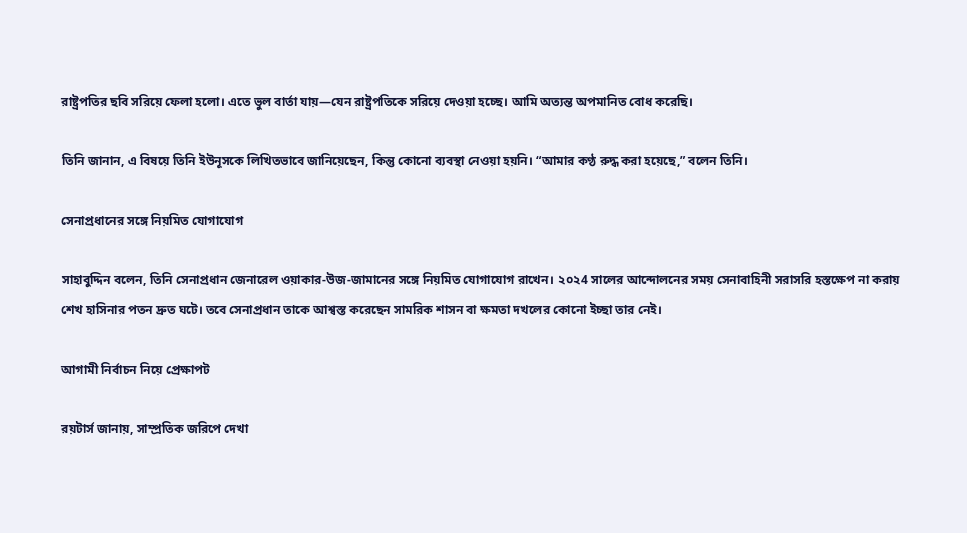রাষ্ট্রপতির ছবি সরিয়ে ফেলা হলো। এতে ভুল বার্তা যায়—যেন রাষ্ট্রপতিকে সরিয়ে দেওয়া হচ্ছে। আমি অত্যন্ত অপমানিত বোধ করেছি।

তিনি জানান, এ বিষয়ে তিনি ইউনূসকে লিখিতভাবে জানিয়েছেন, কিন্তু কোনো ব্যবস্থা নেওয়া হয়নি। “আমার কণ্ঠ রুদ্ধ করা হয়েছে,” বলেন তিনি।

সেনাপ্রধানের সঙ্গে নিয়মিত যোগাযোগ

সাহাবুদ্দিন বলেন, তিনি সেনাপ্রধান জেনারেল ওয়াকার-উজ-জামানের সঙ্গে নিয়মিত যোগাযোগ রাখেন। ২০২4 সালের আন্দোলনের সময় সেনাবাহিনী সরাসরি হস্তক্ষেপ না করায় শেখ হাসিনার পতন দ্রুত ঘটে। তবে সেনাপ্রধান তাকে আশ্বস্ত করেছেন সামরিক শাসন বা ক্ষমতা দখলের কোনো ইচ্ছা তার নেই।

আগামী নির্বাচন নিয়ে প্রেক্ষাপট

রয়টার্স জানায়, সাম্প্রতিক জরিপে দেখা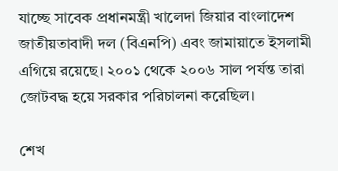যাচ্ছে সাবেক প্রধানমন্ত্রী খালেদা জিয়ার বাংলাদেশ জাতীয়তাবাদী দল (বিএনপি) এবং জামায়াতে ইসলামী এগিয়ে রয়েছে। ২০০১ থেকে ২০০৬ সাল পর্যন্ত তারা জোটবদ্ধ হয়ে সরকার পরিচালনা করেছিল।

শেখ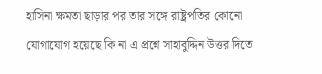হাসিনা ক্ষমতা ছাড়ার পর তার সঙ্গে রাষ্ট্রপতির কোনো যোগাযোগ হয়েছে কি না এ প্রশ্নে সাহাবুদ্দিন উত্তর দিতে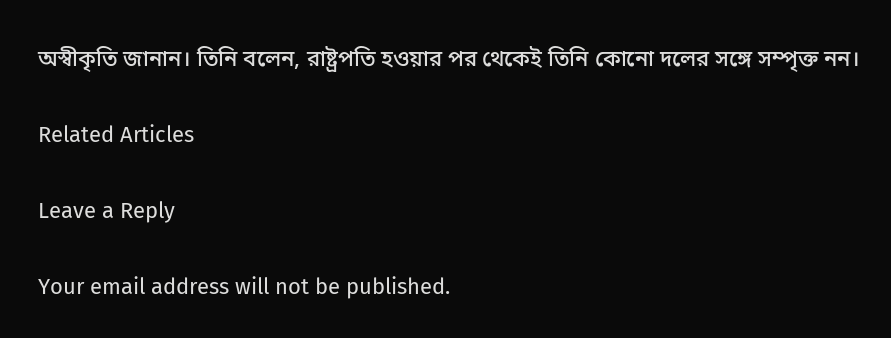অস্বীকৃতি জানান। তিনি বলেন, রাষ্ট্রপতি হওয়ার পর থেকেই তিনি কোনো দলের সঙ্গে সম্পৃক্ত নন।

Related Articles

Leave a Reply

Your email address will not be published.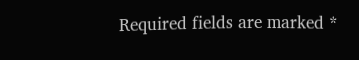Required fields are marked *